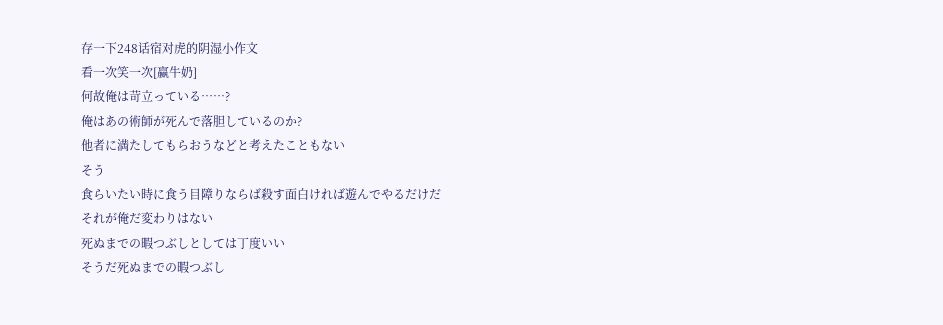存一下248话宿对虎的阴湿小作文
看一次笑一次[赢牛奶]
何故俺は苛立っている……?
俺はあの術師が死んで落胆しているのか?
他者に満たしてもらおうなどと考えたこともない
そう
食らいたい時に食う目障りならば殺す面白ければ遊んでやるだけだ
それが俺だ変わりはない
死ぬまでの暇つぶしとしては丁度いい
そうだ死ぬまでの暇つぶし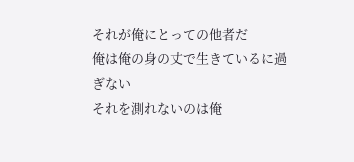それが俺にとっての他者だ
俺は俺の身の丈で生きているに過ぎない
それを測れないのは俺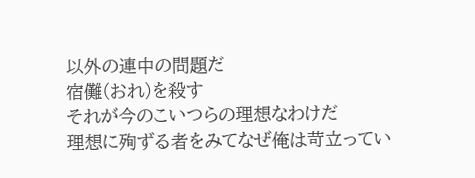以外の連中の問題だ
宿儺(おれ)を殺す
それが今のこいつらの理想なわけだ
理想に殉ずる者をみてなぜ俺は苛立ってい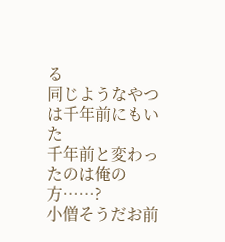る
同じようなやつは千年前にもいた
千年前と変わったのは俺の方……?
小僧そうだお前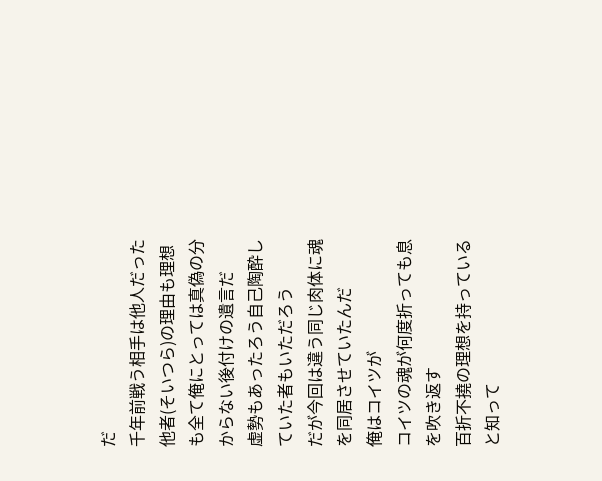だ
千年前戦う相手は他人だった
他者(そいつら)の理由も理想も全て俺にとっては真偽の分からない後付けの遺言だ
虚勢もあったろう自己陶酔していた者もいただろう
だが今回は違う同じ肉体に魂を同居させていたんだ
俺はコイツが
コイツの魂が何度折っても息を吹き返す
百折不撓の理想を持っていると知って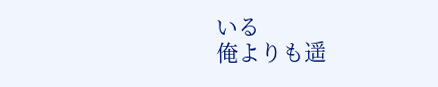いる
俺よりも遥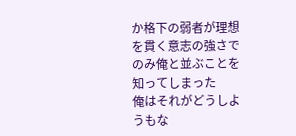か格下の弱者が理想を貫く意志の強さでのみ俺と並ぶことを知ってしまった
俺はそれがどうしようもな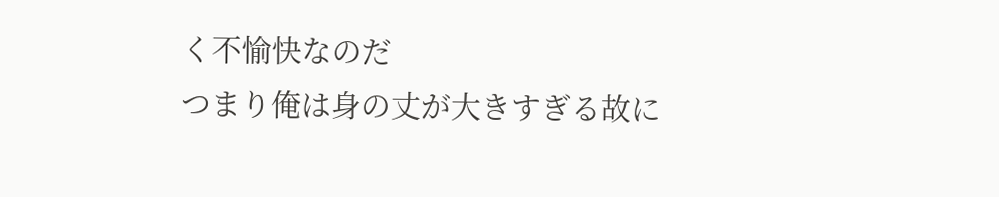く不愉快なのだ
つまり俺は身の丈が大きすぎる故に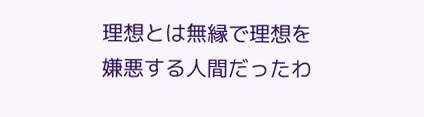理想とは無縁で理想を嫌悪する人間だったわ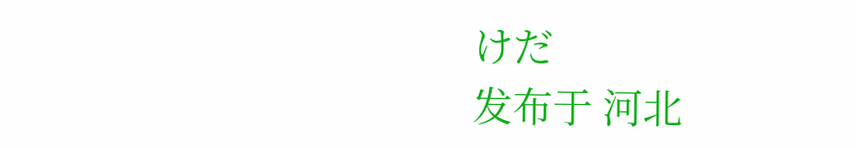けだ
发布于 河北